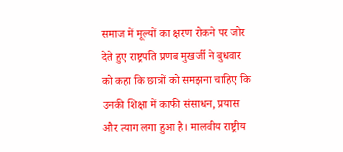समाज में मूल्यों का क्षरण रोकने पर जोर देते हुए राष्ट्रपति प्रणब मुखर्जी ने बुधवार को कहा कि छात्रों को समझना चाहिए कि उनकी शिक्षा में काफी संसाधन, प्रयास और त्याग लगा हुआ है। मालवीय राष्ट्रीय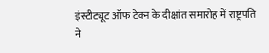इंस्टीट्यूट ऑफ टेक्न के दीक्षांत समारोह में राष्ट्रपति ने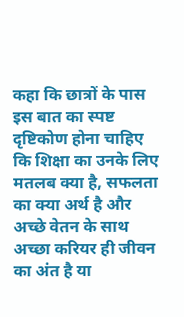कहा कि छात्रों के पास इस बात का स्पष्ट दृष्टिकोण होना चाहिए कि शिक्षा का उनके लिए मतलब क्या है, सफलता का क्या अर्थ है और अच्छे वेतन के साथ अच्छा करियर ही जीवन का अंत है या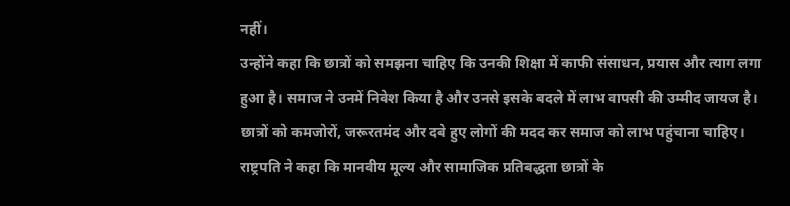नहीं।
उन्होंने कहा कि छात्रों को समझना चाहिए कि उनकी शिक्षा में काफी संसाधन, प्रयास और त्याग लगा हुआ है। समाज ने उनमें निवेश किया है और उनसे इसके बदले में लाभ वापसी की उम्मीद जायज है। छात्रों को कमजोरों, जरूरतमंद और दबे हुए लोगों की मदद कर समाज को लाभ पहुंचाना चाहिए। राष्ट्रपति ने कहा कि मानवीय मूल्य और सामाजिक प्रतिबद्धता छात्रों के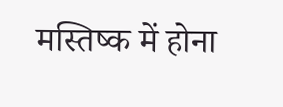मस्तिष्क में होना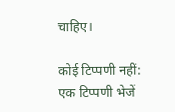चाहिए।

कोई टिप्पणी नहीं:
एक टिप्पणी भेजें